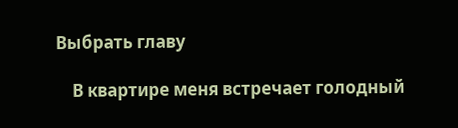Выбрать главу

    В квартире меня встречает голодный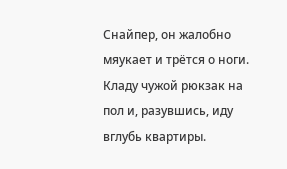Снайпер, он жалобно мяукает и трётся о ноги. Кладу чужой рюкзак на пол и, разувшись, иду вглубь квартиры.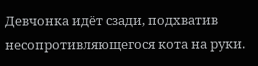Девчонка идёт сзади, подхватив несопротивляющегося кота на руки.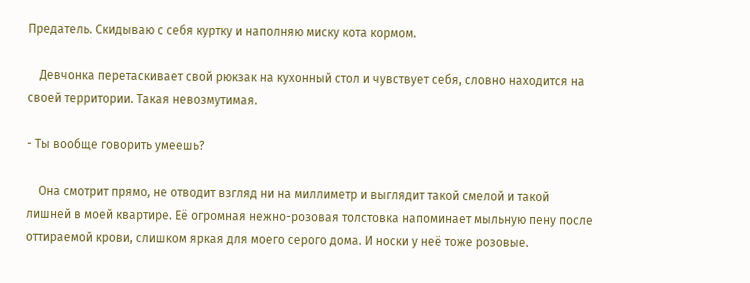Предатель. Скидываю с себя куртку и наполняю миску кота кормом.

    Девчонка перетаскивает свой рюкзак на кухонный стол и чувствует себя, словно находится на своей территории. Такая невозмутимая.

- Ты вообще говорить умеешь?

    Она смотрит прямо, не отводит взгляд ни на миллиметр и выглядит такой смелой и такой лишней в моей квартире. Её огромная нежно-розовая толстовка напоминает мыльную пену после оттираемой крови, слишком яркая для моего серого дома. И носки у неё тоже розовые.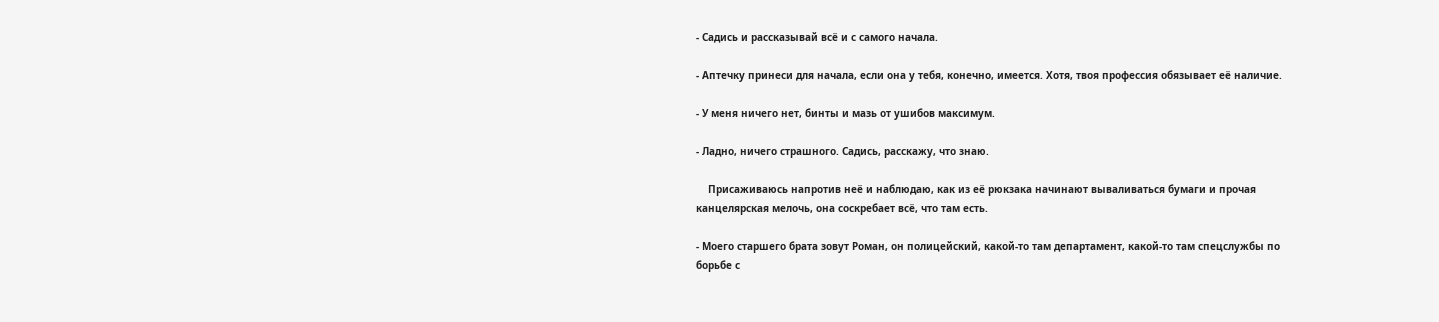- Садись и рассказывай всё и с самого начала.

- Аптечку принеси для начала, если она у тебя, конечно, имеется. Хотя, твоя профессия обязывает её наличие.

- У меня ничего нет, бинты и мазь от ушибов максимум.

- Ладно, ничего страшного. Садись, расскажу, что знаю.

    Присаживаюсь напротив неё и наблюдаю, как из её рюкзака начинают вываливаться бумаги и прочая канцелярская мелочь, она соскребает всё, что там есть.

- Моего старшего брата зовут Роман, он полицейский, какой-то там департамент, какой-то там спецслужбы по борьбе с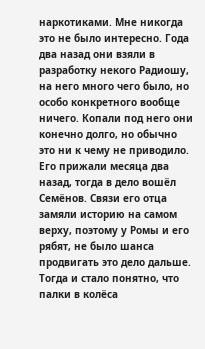наркотиками. Мне никогда это не было интересно. Года два назад они взяли в разработку некого Радиошу, на него много чего было, но особо конкретного вообще ничего. Копали под него они конечно долго, но обычно это ни к чему не приводило. Его прижали месяца два назад, тогда в дело вошёл Семёнов. Связи его отца замяли историю на самом верху, поэтому у Ромы и его рябят, не было шанса продвигать это дело дальше. Тогда и стало понятно, что палки в колёса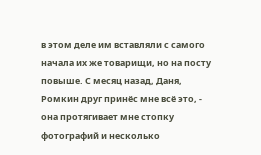в этом деле им вставляли с самого начала их же товарищи, но на посту повыше. С месяц назад, Даня, Ромкин друг принёс мне всё это, - она протягивает мне стопку фотографий и несколько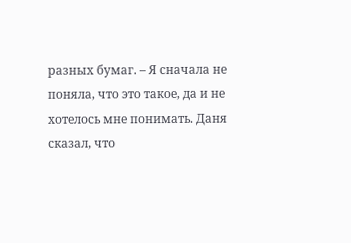разных бумаг. – Я сначала не поняла, что это такое, да и не хотелось мне понимать. Даня сказал, что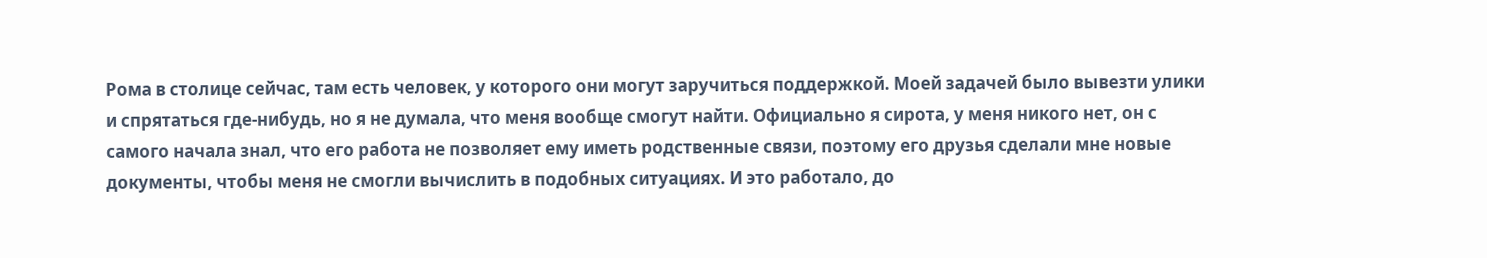Рома в столице сейчас, там есть человек, у которого они могут заручиться поддержкой. Моей задачей было вывезти улики и спрятаться где-нибудь, но я не думала, что меня вообще смогут найти. Официально я сирота, у меня никого нет, он с самого начала знал, что его работа не позволяет ему иметь родственные связи, поэтому его друзья сделали мне новые документы, чтобы меня не смогли вычислить в подобных ситуациях. И это работало, до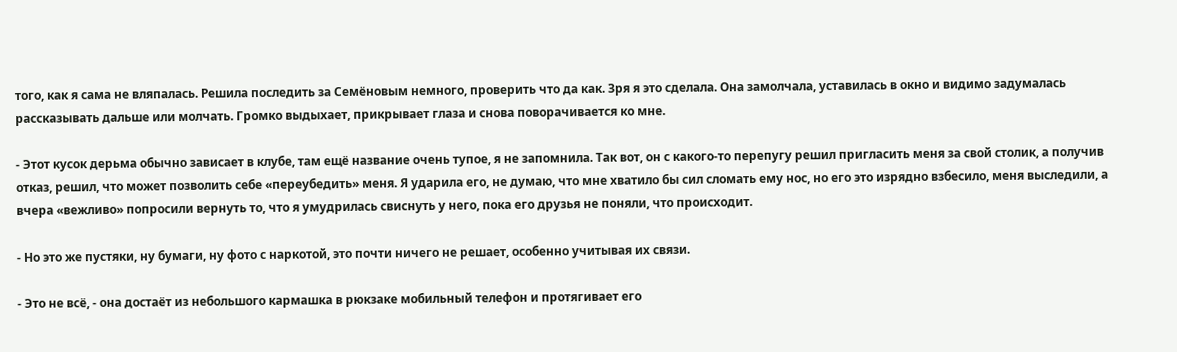того, как я сама не вляпалась. Решила последить за Семёновым немного, проверить что да как. Зря я это сделала. Она замолчала, уставилась в окно и видимо задумалась рассказывать дальше или молчать. Громко выдыхает, прикрывает глаза и снова поворачивается ко мне.

- Этот кусок дерьма обычно зависает в клубе, там ещё название очень тупое, я не запомнила. Так вот, он с какого-то перепугу решил пригласить меня за свой столик, а получив отказ, решил, что может позволить себе «переубедить» меня. Я ударила его, не думаю, что мне хватило бы сил сломать ему нос, но его это изрядно взбесило, меня выследили, а вчера «вежливо» попросили вернуть то, что я умудрилась свиснуть у него, пока его друзья не поняли, что происходит.

- Но это же пустяки, ну бумаги, ну фото с наркотой, это почти ничего не решает, особенно учитывая их связи.

- Это не всё, - она достаёт из небольшого кармашка в рюкзаке мобильный телефон и протягивает его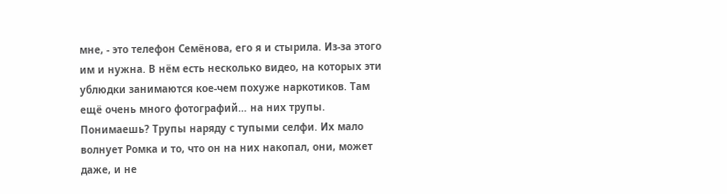мне, - это телефон Семёнова, его я и стырила. Из-за этого им и нужна. В нём есть несколько видео, на которых эти ублюдки занимаются кое-чем похуже наркотиков. Там ещё очень много фотографий… на них трупы. Понимаешь? Трупы наряду с тупыми селфи. Их мало волнует Ромка и то, что он на них накопал, они, может даже, и не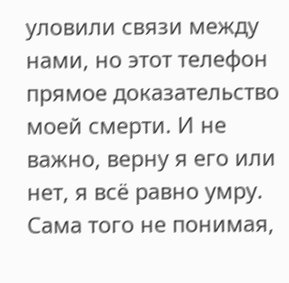уловили связи между нами, но этот телефон прямое доказательство моей смерти. И не важно, верну я его или нет, я всё равно умру. Сама того не понимая,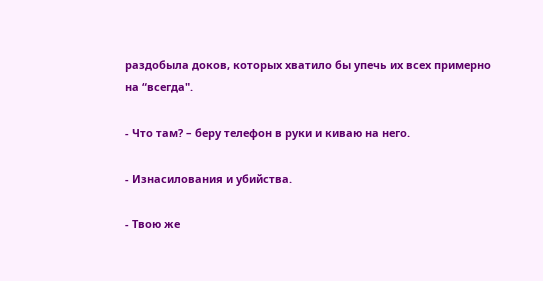раздобыла доков, которых хватило бы упечь их всех примерно на “всегда".

- Что там? – беру телефон в руки и киваю на него.

- Изнасилования и убийства.

- Твою же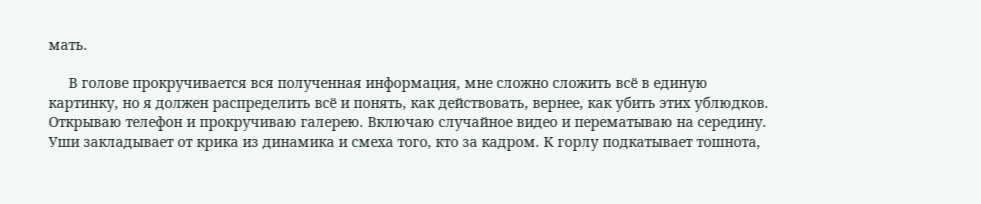мать.

     В голове прокручивается вся полученная информация, мне сложно сложить всё в единую картинку, но я должен распределить всё и понять, как действовать, вернее, как убить этих ублюдков. Открываю телефон и прокручиваю галерею. Включаю случайное видео и перематываю на середину. Уши закладывает от крика из динамика и смеха того, кто за кадром. К горлу подкатывает тошнота,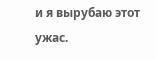и я вырубаю этот ужас.